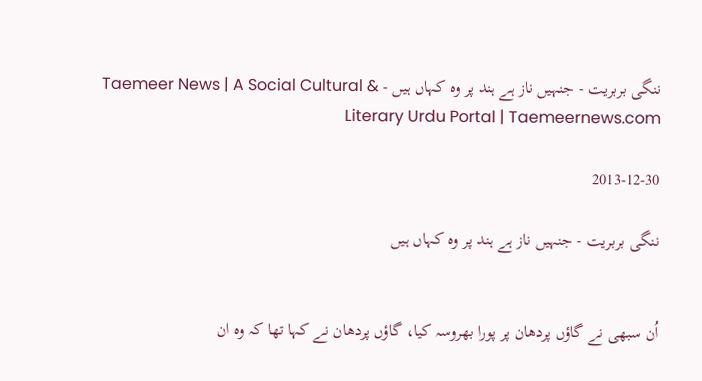ننگی بربریت - جنہیں ناز ہے ہند پر وہ کہاں ہیں - Taemeer News | A Social Cultural & Literary Urdu Portal | Taemeernews.com

2013-12-30

ننگی بربریت - جنہیں ناز ہے ہند پر وہ کہاں ہیں


اُن سبھی نے گاؤں پردھان پر پورا بھروسہ کیا، گاؤں پردھان نے کہا تھا کہ وہ ان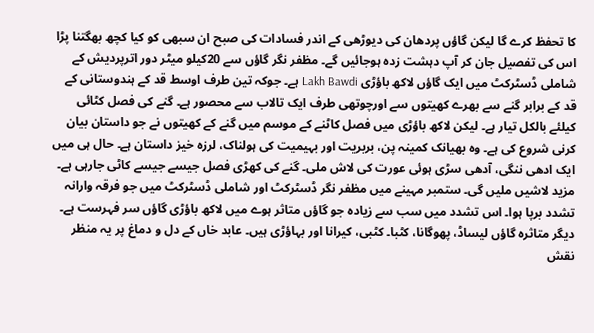کا تحفظ کرے گا لیکن گاؤں پردھان کی دیوڑھی کے اندر فسادات کی صبح ان سبھی کو کیا کچھ بھگتنا پڑا اس کی تفصیل جان کر آپ دہشت زدہ ہوجائیں گے۔ مظفر نگر گاؤں سے 20کیلو میٹر دور اترپردیش کے شاملی ڈسٹرکٹ میں ایک گاؤں لاکھ باؤڑی Lakh Bawdi ہے۔ جوکہ تین طرف اوسط قد کے ہندوستانی کے قد کے برابر گنے سے بھرے کھیتوں سے اورچوتھی طرف ایک تالاب سے محصور ہے۔ گنے کی فصل کٹائی کیلئے بالکل تیار ہے۔ لیکن لاکھ باؤڑی میں فصل کاٹنے کے موسم میں گنے کے کھیتوں نے جو داستان بیان کرنی شروع کی ہے۔ وہ بھیانک کمینہ پن، بربریت اور بہیمیت کی ہولناک، لرزہ خیز داستان ہے۔ حال ہی میں ایک ادھی ننگی، آدھی سڑی ہوئی عورت کی لاش ملی۔ گنے کی کھڑی فصل جیسے جیسے کاٹی جارہی ہے۔ مزید لاشیں ملیں گی۔ ستمبر مہینے میں مظفر نگر ڈسٹرکٹ اور شاملی ڈسٹرکٹ میں جو فرقہ وارانہ تشدد برپا ہوا۔ اس تشدد میں سب سے زیادہ جو گاؤں متاثر ہوے میں لاکھ باؤڑی گاؤں سر فہرست ہے۔ دیگر متاثرہ گاؤں لیساڈ، پھوگانا، کٹبا۔ کٹبی، کیرانا اور بہاؤڑی ہیں۔ عابد خاں کے دل و دماغ پر یہ منظر نقش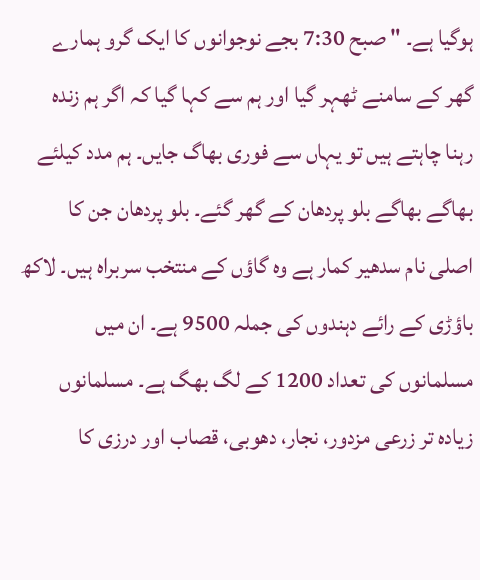ہوگیا ہے۔ " صبح 7:30 بجے نوجوانوں کا ایک گرو ہمارے گھر کے سامنے ٹھہر گیا اور ہم سے کہا گیا کہ اگر ہم زندہ رہنا چاہتے ہیں تو یہاں سے فوری بھاگ جایں۔ ہم مدد کیلئے بھاگے بھاگے بلو پردھان کے گھر گئے۔ بلو پردھان جن کا اصلی نام سدھیر کمار ہے وہ گاؤں کے منتخب سربراہ ہیں۔ لاکھ باؤڑی کے رائے دہندوں کی جملہ 9500 ہے۔ ان میں مسلمانوں کی تعداد 1200 کے لگ بھگ ہے۔ مسلمانوں زیادہ تر زرعی مزدور، نجار، دھوبی، قصاب اور درزی کا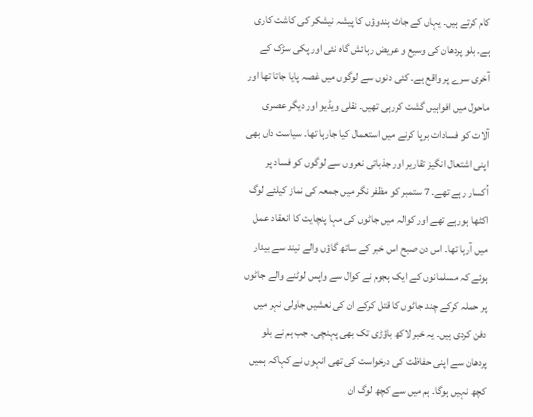کام کرتے ہیں۔ یہاں کے جاٹ ہندوؤں کا پیشہ نیشکر کی کاشت کاری ہے۔ بلو پردھان کی وسیع و عریض رہائش گاہ نئی اور پکی سڑک کے آخری سرے پر واقع ہے۔ کئی دنوں سے لوگوں میں غصہ پایا جاتا تھا اور ماحول میں افواہیں گشت کررہی تھیں۔ نقلی ویڈیو اور دیگر عصری آلات کو فسادات برپا کرنے میں استعمال کیا جارہا تھا۔ سیاست داں بھی اپنی اشتعال انگیز تقاریر اور جذباتی نعروں سے لوگوں کو فساد پر اُکسار رہے تھے۔ 7 ستمبر کو مظفر نگر میں جمعہ کی نماز کیلئے لوگ اکٹھا ہورہے تھے اور کوالہ میں جاٹوں کی مہا پنچایت کا انعقاد عمل میں آرہا تھا۔ اس دن صبح اس خبر کے ساتھ گاؤں والے نیند سے بیدار ہوئے کہ مسلمانوں کے ایک ہجوم نے کوال سے واپس لوٹنے والے جاٹوں پر حملہ کرکے چند جاٹوں کا قتل کرکے ان کی نعشیں جاولی نہر میں دفن کردی ہیں۔ یہ خبر لاکھ باؤڑی تک بھی پہنچی۔ جب ہم نے بلو پردھان سے اپنی حفاظت کی درخواست کی تھی انہوں نے کہاکہ ہمیں کچھ نہیں ہوگا۔ ہم میں سے کچھ لوگ ان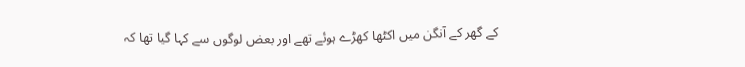کے گھر کے آنگن میں اکٹھا کھڑے ہوئے تھے اور بعض لوگوں سے کہا گیا تھا کہ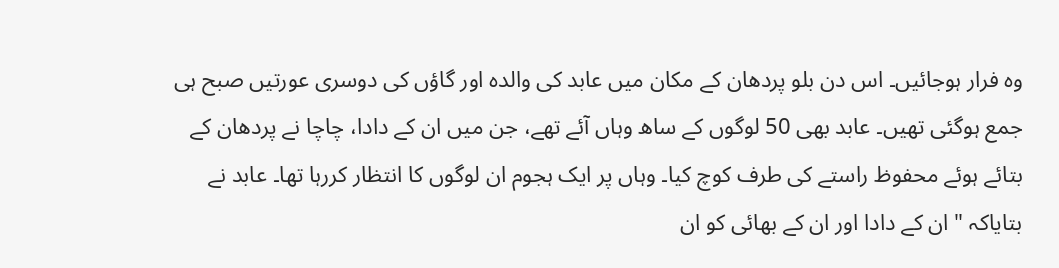وہ فرار ہوجائیں۔ اس دن بلو پردھان کے مکان میں عابد کی والدہ اور گاؤں کی دوسری عورتیں صبح ہی جمع ہوگئی تھیں۔ عابد بھی 50 لوگوں کے ساھ وہاں آئے تھے، جن میں ان کے دادا، چاچا نے پردھان کے بتائے ہوئے محفوظ راستے کی طرف کوچ کیا۔ وہاں پر ایک ہجوم ان لوگوں کا انتظار کررہا تھا۔ عابد نے بتایاکہ " ان کے دادا اور ان کے بھائی کو ان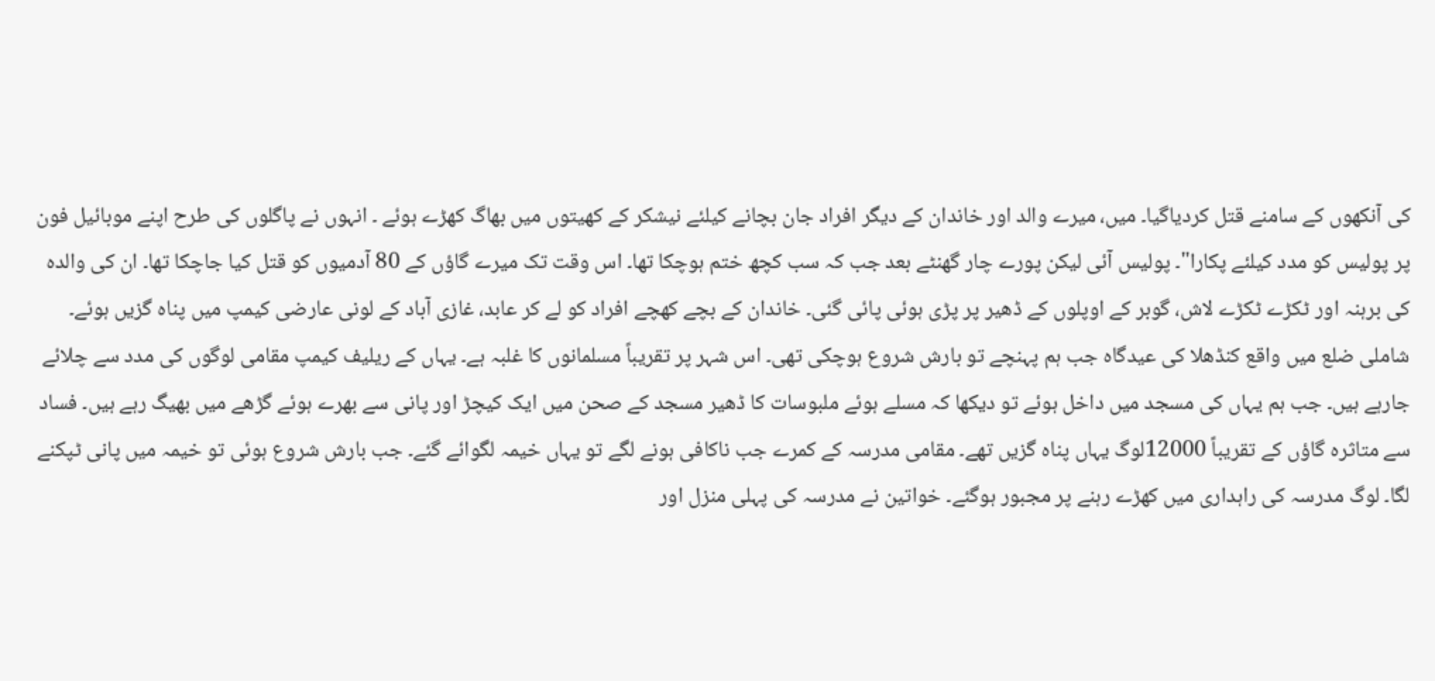کی آنکھوں کے سامنے قتل کردیاگیا۔ میں، میرے والد اور خاندان کے دیگر افراد جان بچانے کیلئے نیشکر کے کھیتوں میں بھاگ کھڑے ہوئے ۔ انہوں نے پاگلوں کی طرح اپنے موبائیل فون پر پولیس کو مدد کیلئے پکارا"۔ پولیس آئی لیکن پورے چار گھنٹے بعد جب کہ سب کچھ ختم ہوچکا تھا۔ اس وقت تک میرے گاؤں کے 80 آدمیوں کو قتل کیا جاچکا تھا۔ ان کی والدہ کی برہنہ اور ٹکڑے ٹکڑے لاش، گوبر کے اوپلوں کے ڈھیر پر پڑی ہوئی پائی گئی۔ خاندان کے بچے کھچے افراد کو لے کر عابد، غازی آباد کے لونی عارضی کیمپ میں پناہ گزیں ہوئے۔ شاملی ضلع میں واقع کنڈھلا کی عیدگاہ جب ہم پہنچے تو بارش شروع ہوچکی تھی۔ اس شہر پر تقریباً مسلمانوں کا غلبہ ہے۔ یہاں کے ریلیف کیمپ مقامی لوگوں کی مدد سے چلائے جارہے ہیں۔ جب ہم یہاں کی مسجد میں داخل ہوئے تو دیکھا کہ مسلے ہوئے ملبوسات کا ڈھیر مسجد کے صحن میں ایک کیچڑ اور پانی سے بھرے ہوئے گڑھے میں بھیگ رہے ہیں۔ فساد سے متاثرہ گاؤں کے تقریباً 12000لوگ یہاں پناہ گزیں تھے۔ مقامی مدرسہ کے کمرے جب ناکافی ہونے لگے تو یہاں خیمہ لگوائے گئے۔ جب بارش شروع ہوئی تو خیمہ میں پانی ٹپکنے لگا۔ لوگ مدرسہ کی راہداری میں کھڑے رہنے پر مجبور ہوگئے۔ خواتین نے مدرسہ کی پہلی منزل اور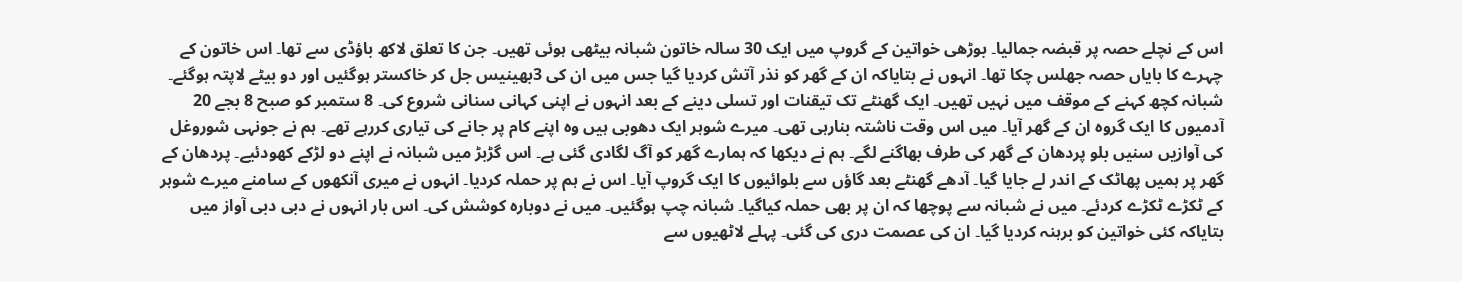اس کے نچلے حصہ پر قبضہ جمالیا۔ بوڑھی خواتین کے گروپ میں ایک 30 سالہ خاتون شبانہ بیٹھی ہوئی تھیں۔ جن کا تعلق لاکھ باؤڈی سے تھا۔ اس خاتون کے چہرے کا بایاں حصہ جھلس چکا تھا۔ انہوں نے بتایاکہ ان کے گھر کو نذر آتش کردیا گیا جس میں ان کی 3بھینیس جل کر خاکستر ہوگئیں اور دو بیٹے لاپتہ ہوگئے۔ شبانہ کچھ کہنے کے موقف میں نہیں تھیں۔ ایک گھنٹے تک تیقنات اور تسلی دینے کے بعد انہوں نے اپنی کہانی سنانی شروع کی۔ 8 ستمبر کو صبح 8 بجے 20 آدمیوں کا ایک گروہ ان کے گھر آیا۔ میں اس وقت ناشتہ بنارہی تھی۔ میرے شوہر ایک دھوبی ہیں وہ اپنے کام پر جانے کی تیاری کررہے تھے۔ ہم نے جونہی شوروغل کی آوازیں سنیں بلو پردھان کے گھر کی طرف بھاگنے لگے۔ ہم نے دیکھا کہ ہمارے گھر کو آگ لگادی گئی ہے۔ اس گڑبڑ میں شبانہ نے اپنے دو لڑکے کھودئیے۔ پردھان کے گھر پر ہمیں پھاٹک کے اندر لے جایا گیا۔ آدھے گھنٹے بعد گاؤں سے بلوائیوں کا ایک گروپ آیا۔ اس نے ہم پر حملہ کردیا۔ انہوں نے میری آنکھوں کے سامنے میرے شوہر کے ٹکڑے ٹکڑے کردئے۔ میں نے شبانہ سے پوچھا کہ ان پر بھی حملہ کیاگیا۔ شبانہ چپ ہوگئیں۔ میں نے دوبارہ کوشش کی۔ اس بار انہوں نے دبی دبی آواز میں بتایاکہ کئی خواتین کو برہنہ کردیا گیا۔ ان کی عصمت دری کی گئی۔ پہلے لاٹھیوں سے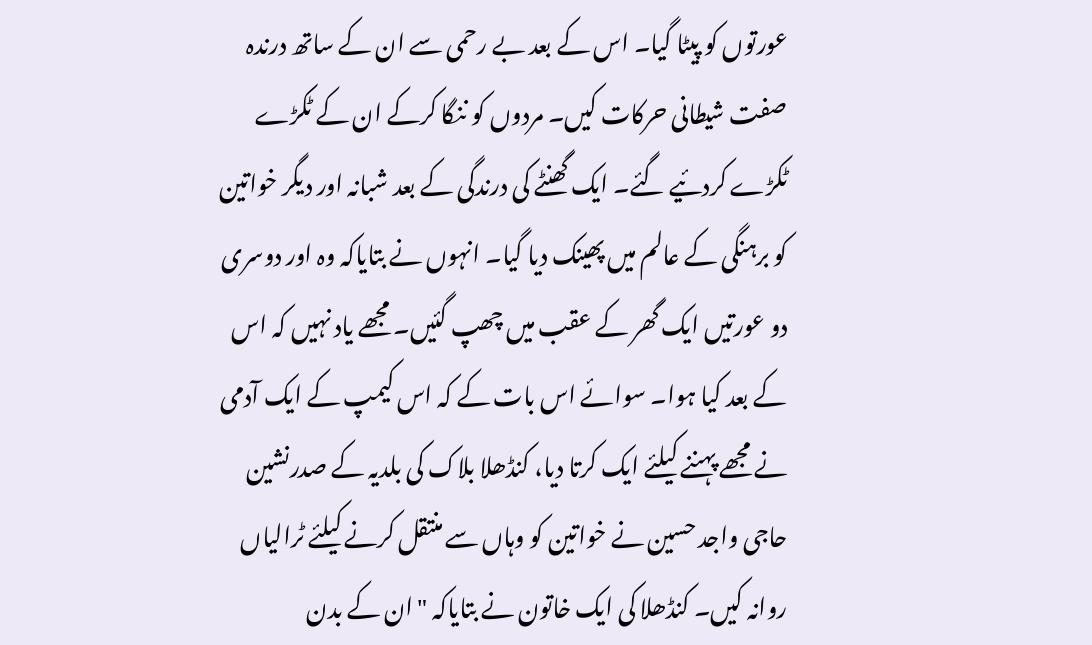عورتوں کو پیٹا گیا۔ اس کے بعد بے رحمی سے ان کے ساتھ درندہ صفت شیطانی حرکات کیں۔ مردوں کو ننگا کرکے ان کے ٹکڑے ٹکڑے کردئیے گئے۔ ایک گھنٹے کی درندگی کے بعد شبانہ اور دیگر خواتین کو برہنگی کے عالم میں پھینک دیا گیا۔ انہوں نے بتایاکہ وہ اور دوسری دو عورتیں ایک گھر کے عقب میں چھپ گئیں۔ مجھے یاد نہیں کہ اس کے بعد کیا ہوا۔ سوائے اس بات کے کہ اس کیمپ کے ایک آدمی نے مجھے پہننے کیلئے ایک کرتا دیا، کنڈھلا بلاک کی بلدیہ کے صدرنشین حاجی واجد حسین نے خواتین کو وہاں سے منتقل کرنے کیلئے ٹرالیاں روانہ کیں۔ کنڈھلا کی ایک خاتون نے بتایاکہ "ان کے بدن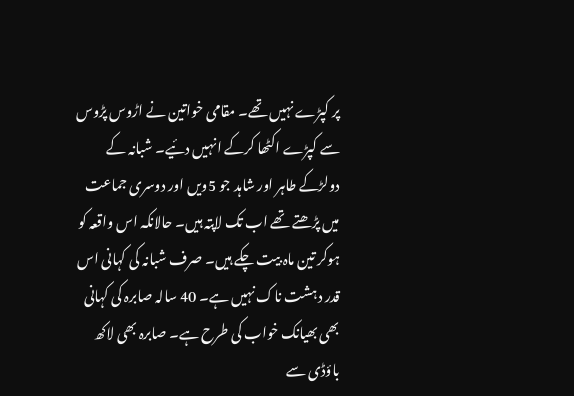پر کپڑے نہیں تھے۔ مقامی خواتین نے اڑوس پڑوس سے کپڑے اکٹھا کرکے انہیں دئیے۔ شبانہ کے دولڑکے طاہر اور شاہد جو 5ویں اور دوسری جماعت میں پڑھتے تھے اب تک لاپتہ ہیں۔ حالانکہ اس واقعہ کو ہوکر تین ماہ بیت چکے ہیں۔ صرف شبانہ کی کہانی اس قدر دہشت ناک نہیں ہے۔ 40 سالہ صابرہ کی کہانی بھی بھیانک خواب کی طرح ہے۔ صابرہ بھی لاکھ باؤڈی سے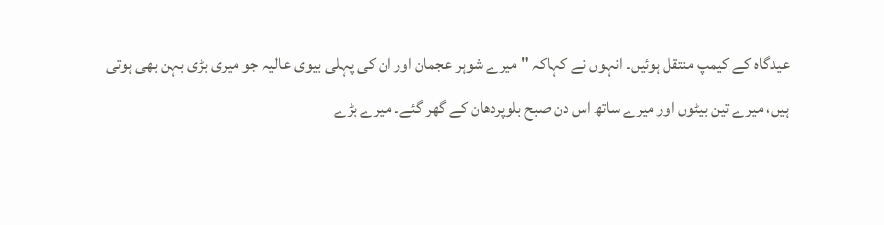عیدگاہ کے کیمپ منتقل ہوئیں۔ انہوں نے کہاکہ "میرے شوہر عجمان اور ان کی پہلی بیوی عالیہ جو میری بڑی بہن بھی ہوتی ہیں، میرے تین بیٹوں اور میرے ساتھ اس دن صبح بلوپردھان کے گھر گئے۔ میرے بڑے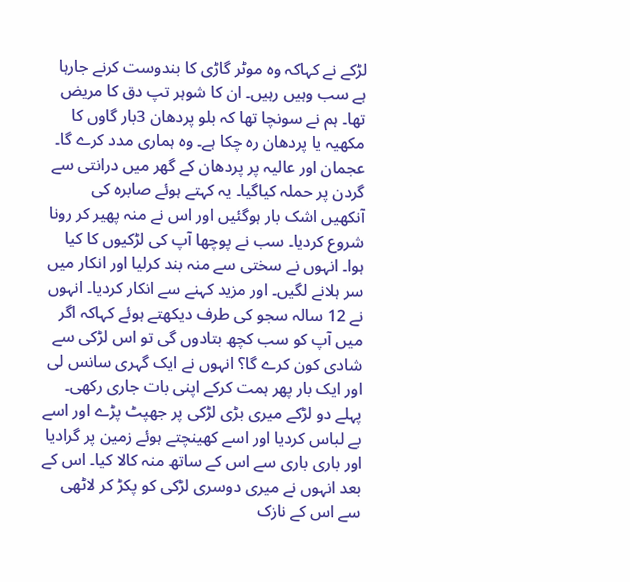لڑکے نے کہاکہ وہ موٹر گاڑی کا بندوست کرنے جارہا ہے سب وہیں رہیں۔ ان کا شوہر تپ دق کا مریض تھا۔ ہم نے سونچا تھا کہ بلو پردھان 3بار گاوں کا مکھیہ یا پردھان رہ چکا ہے۔ وہ ہماری مدد کرے گا۔ عجمان اور عالیہ پر پردھان کے گھر میں درانتی سے گردن پر حملہ کیاگیا۔ یہ کہتے ہوئے صابرہ کی آنکھیں اشک بار ہوگئیں اور اس نے منہ پھیر کر رونا شروع کردیا۔ سب نے پوچھا آپ کی لڑکیوں کا کیا ہوا۔ انہوں نے سختی سے منہ بند کرلیا اور انکار میں سر ہلانے لگیں۔ اور مزید کہنے سے انکار کردیا۔ انہوں نے 12 سالہ سجو کی طرف دیکھتے ہوئے کہاکہ اگر میں آپ کو سب کچھ بتادوں گی تو اس لڑکی سے شادی کون کرے گا؟ انہوں نے ایک گہری سانس لی اور ایک بار پھر ہمت کرکے اپنی بات جاری رکھی۔ پہلے دو لڑکے میری بڑی لڑکی پر جھپٹ پڑے اور اسے بے لباس کردیا اور اسے کھینچتے ہوئے زمین پر گرادیا اور باری باری سے اس کے ساتھ منہ کالا کیا۔ اس کے بعد انہوں نے میری دوسری لڑکی کو پکڑ کر لاٹھی سے اس کے نازک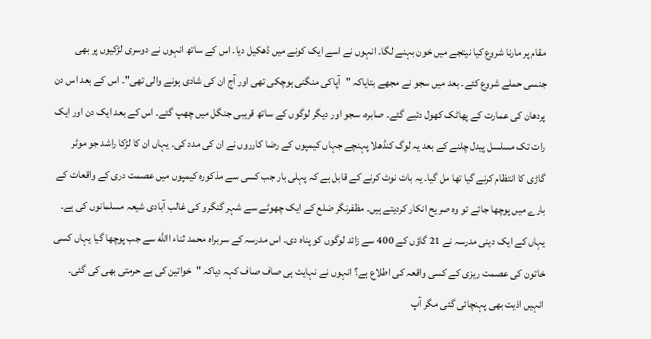مقام پر مارنا شروع کیا نیتجے میں خون بہنے لگا۔ انہوں نے اسے ایک کونے میں ڈھکیل دیا۔ اس کے ساتھ انہوں نے دوسری لڑکیوں پر بھی جنسی حملے شروع کئے۔ بعد میں سجو نے مجھے بتایاکہ "آپاکی منگنی ہوچکی تھی اور آج ان کی شادی ہونے والی تھی"۔ اس کے بعد اس دن پردھان کی عمارت کے پھاٹک کھول دئیے گئے۔ صابرہ، سجو اور دیگر لوگوں کے ساتھ قریبی جنگل میں چھپ گئے۔ اس کے بعد ایک دن اور ایک رات تک مسلسل پیدل چلنے کے بعد یہ لوگ کنڈھلا پہنچے جہاں کیمپوں کے رضا کارروں نے ان کی مدد کی۔ یہاں ان کا لڑکا راشد جو موٹر گاڑی کا انتظام کرنے گیا تھا مل گیا۔ یہ بات نوٹ کرنے کے قابل ہے کہ پہلی بار جب کسی سے مذکورہ کیمپوں میں عصمت دری کے واقعات کے بارے میں پوچھا جائے تو وہ صریح انکار کردیتے ہیں۔ مظفرنگر ضلع کے ایک چھوٹے سے شہر گنگرو کی غالب آبادی شیعہ مسلمانوں کی ہے۔ یہاں کے ایک دینی مدرسہ نے 21 گاؤں کے 400 سے زائد لوگوں کو پناہ دی۔ اس مدرسہ کے سربراہ محمد ثناء االله سے جب پوچھا گیا یہاں کسی خاتون کی عصمت ریزی کے کسی واقعہ کی اطلاع ہے؟ انہوں نے نہایت ہی صاف صاف کہہ دیاکہ "خواتین کی بے حرمتی بھی کی گئی۔ انہیں اذیت بھی پہنچائی گئی مگر آپ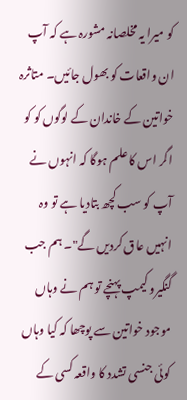کو میرا یہ مخلصانہ مشورہ ہے کہ آپ ان واقعات کو بھول جائیں۔ متاثرہ خواتین کے خاندان کے لوگوں کو کو اگر اس کا علم ہوگا کہ انہوں نے آپ کو سب کچھ بتادیا ہے تو وہ انہیں عاق کردیں گے"۔ ہم جب گنگیرو کیمپ پہنچے تو ہم نے وہاں موجود خواتین سے پوچھا کہ کیا وہاں کوئی جنسی تشدد کا واقعہ کسی کے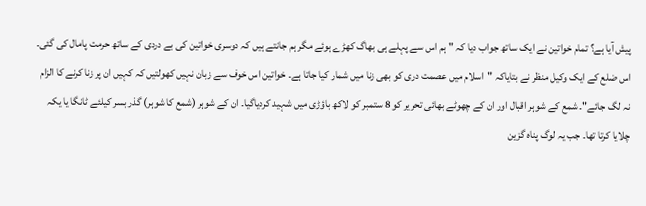پیش آیا ہے؟ تمام خواتین نے ایک ساتھ جواب دیا کہ "ہم اس سے پہلے ہی بھاگ کھڑے ہوئے مگر ہم جانتے ہیں کہ دوسری خواتین کی بے دردی کے ساتھ حرمت پامال کی گئی۔ اس ضلع کے ایک وکیل منظر نے بتایاکہ "اسلام میں عصمت دری کو بھی زنا میں شمار کیا جاتا ہے۔ خواتین اس خوف سے زبان نہیں کھولتیں کہ کہیں ان پر زنا کرنے کا الزام نہ لگ جائے"۔ شمع کے شوہر اقبال اور ان کے چھوٹے بھائی تحریر کو 8 ستمبر کو لاکھ باؤڑی میں شہید کردیاگیا۔ ان کے شوہر (شمع کا شوہر) گذر بسر کیلئے ٹانگا یا یکہ چلایا کرتا تھا۔ جب یہ لوگ پناہ گزین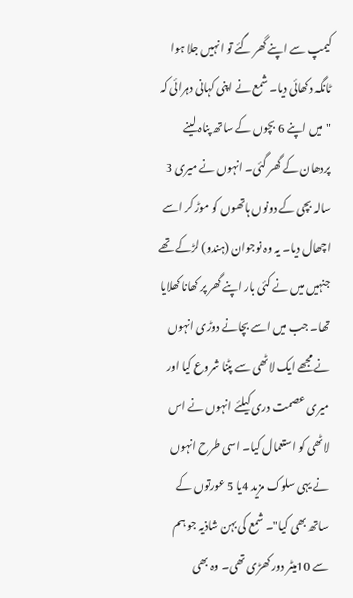کیمپ سے اپنے گھر گئے تو انہیں جلا ہوا ٹانگہ دکھائی دیا۔ شمع نے اپنی کہانی دہرائی کہ "میں اپنے 6 بچوں کے ساتھ پناہ لینے پردھان کے گھر گئی۔ انہوں نے میری 3 سالہ بچی کے دونوں ہاتھوں کو موڑ کر اسے اچھال دیا۔ یہ وہ نوجوان (ہندو) لڑکے تھے جنہیں میں نے کئی بار اپنے گھر پر کھانا کھلایا تھا۔ جب میں اسے بچانے دوڑی انہوں نے مجھے ایک لاٹھی سے پٹنا شروع کیا اور میری عصمت دری کیلئے انہوں نے اس لاٹھی کو استعمال کیا۔ اسی طرح انہوں نے یہی سلوک مزید 4یا 5 عورتوں کے ساتھ بھی کیا"۔ شمع کی بہن شاذیہ جو ہم سے 10میٹر دور کھڑی تھی۔ وہ بھی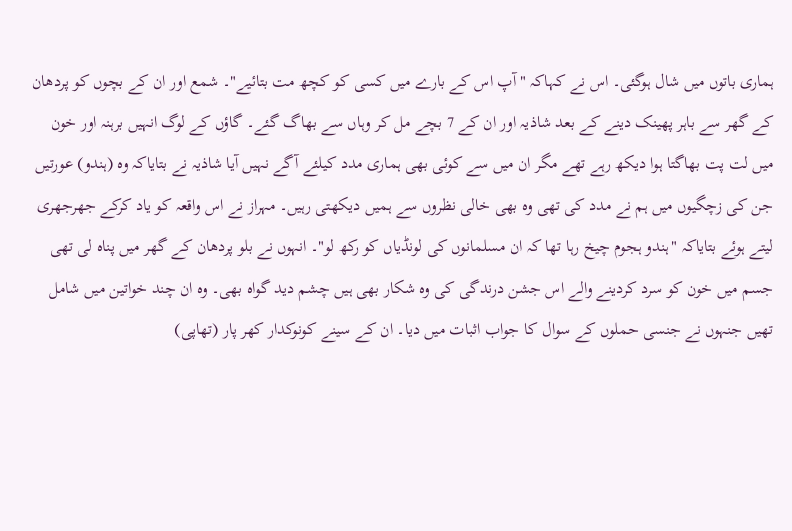ہماری باتوں میں شال ہوگئی۔ اس نے کہاکہ "آپ اس کے بارے میں کسی کو کچھ مت بتائیے"۔ شمع اور ان کے بچوں کو پردھان کے گھر سے باہر پھینک دینے کے بعد شاذیہ اور ان کے 7 بچے مل کر وہاں سے بھاگ گئے۔ گاؤں کے لوگ انہیں برہنہ اور خون میں لت پت بھاگتا ہوا دیکھ رہے تھے مگر ان میں سے کوئی بھی ہماری مدد کیلئے آگے نہیں آیا شاذیہ نے بتایاکہ وہ (ہندو) عورتیں جن کی زچگیوں میں ہم نے مدد کی تھی وہ بھی خالی نظروں سے ہمیں دیکھتی رہیں۔ مہراز نے اس واقعہ کو یاد کرکے جھرجھری لیتے ہوئے بتایاکہ "ہندو ہجوم چیخ رہا تھا کہ ان مسلمانوں کی لونڈیاں کو رکھ لو"۔ انہوں نے بلو پردھان کے گھر میں پناہ لی تھی جسم میں خون کو سرد کردینے والے اس جشن درندگی کی وہ شکار بھی ہیں چشم دید گواہ بھی۔ وہ ان چند خواتین میں شامل تھیں جنہوں نے جنسی حملوں کے سوال کا جواب اثبات میں دیا۔ ان کے سینے کونوکدار کھر پار (تھاپی)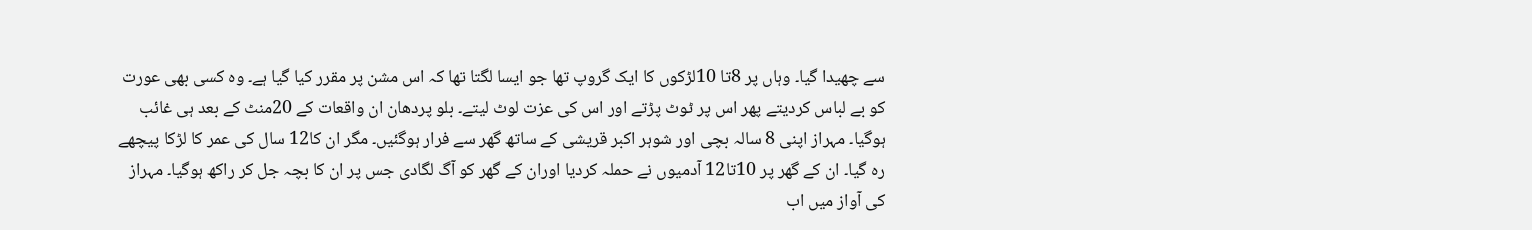سے چھیدا گیا۔ وہاں پر 8تا 10لڑکوں کا ایک گروپ تھا جو ایسا لگتا تھا کہ اس مشن پر مقرر کیا گیا ہے۔ وہ کسی بھی عورت کو بے لباس کردیتے پھر اس پر ٹوٹ پڑتے اور اس کی عزت لوٹ لیتے۔ بلو پردھان ان واقعات کے 20منٹ کے بعد ہی غائب ہوگیا۔ مہراز اپنی 8 سالہ بچی اور شوہر اکبر قریشی کے ساتھ گھر سے فرار ہوگئیں۔ مگر ان کا12 سال کی عمر کا لڑکا پیچھے رہ گیا۔ ان کے گھر پر 10تا12 آدمیوں نے حملہ کردیا اوران کے گھر کو آگ لگادی جس پر ان کا بچہ جل کر راکھ ہوگیا۔ مہراز کی آواز میں اب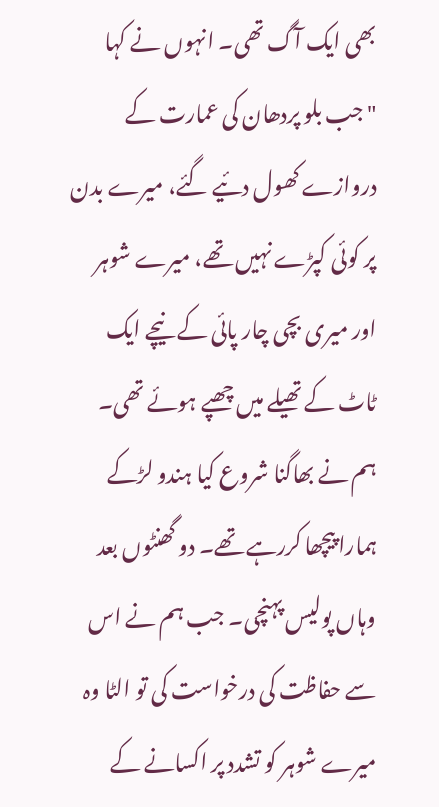بھی ایک آگ تھی۔ انہوں نے کہا "جب بلو پردھان کی عمارت کے دروازے کھول دئیے گئے، میرے بدن پر کوئی کپڑے نہیں تھے، میرے شوہر اور میری بچی چار پائی کے نیچے ایک ٹاٹ کے تھیلے میں چھپے ہوئے تھی۔ ہم نے بھاگنا شروع کیا ہندو لڑکے ہمارا پیچھا کررہے تھے۔ دو گھنٹوں بعد وہاں پولیس پہنچی۔ جب ہم نے اس سے حفاظت کی درخواست کی تو الٹا وہ میرے شوہر کو تشدد پر اکسانے کے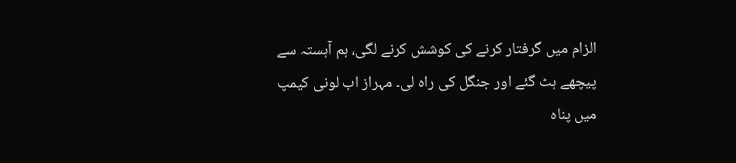الزام میں گرفتار کرنے کی کوشش کرنے لگی، ہم آہستہ سے پیچھے ہٹ گئے اور جنگل کی راہ لی۔ مہراز اب لونی کیمپ میں پناہ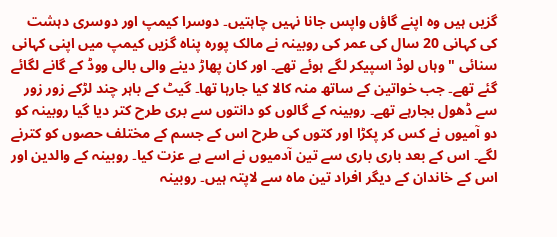گزیں ہیں وہ اپنے گاؤں واپس جانا نہیں چاہتیں۔ دوسرا کیمپ اور دوسری دہشت کی کہانی 20 سال کی عمر کی روبینہ نے مالک پورہ پناہ گزیں کیمپ میں اپنی کہانی سنائی " وہاں لوڈ اسپیکر لگے ہوئے تھے۔ اور کان پھاڑ دینے والی بالی ووڈ کے گانے لگائے گئے تھے۔ جب خواتین کے ساتھ منہ کالا کیا جارہا تھا۔ گیٹ کے باہر چند لڑکے زور زور سے ڈھول بجارہے تھے۔ روبینہ کے گالوں کو دانتوں سے بری طرح کتر دیا گیا روبینہ کو دو آمیوں نے کس کر پکڑا اور کتوں کی طرح اس کے جسم کے مختلف حصوں کو کترنے لگے۔ اس کے بعد باری باری سے تین آدمیوں نے اسے بے عزت کیا۔ روبینہ کے والدین اور اس کے خاندان کے دیگر افراد تین ماہ سے لاپتہ ہیں۔ روبینہ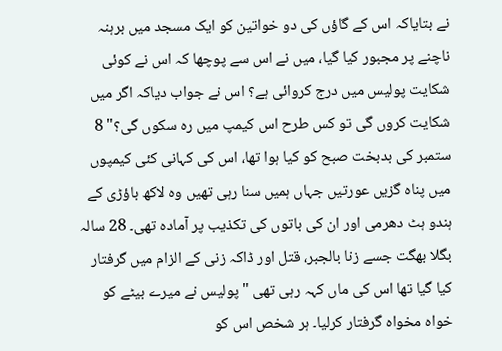نے بتایاکہ اس کے گاؤں کی دو خواتین کو ایک مسجد میں برہنہ ناچنے پر مجبور کیا گیا، میں نے اس سے پوچھا کہ اس نے کوئی شکایت پولیس میں درج کروائی ہے؟ اس نے جواب دیاکہ اگر میں شکایت کروں گی تو کس طرح اس کیمپ میں رہ سکوں گی؟" 8 ستمبر کی بدبخت صبح کو کیا ہوا تھا، اس کی کہانی کئی کیمپوں میں پناہ گزیں عورتیں جہاں ہمیں سنا رہی تھیں وہ لاکھ باؤڑی کے ہندو ہٹ دھرمی اور ان کی باتوں کی تکذیب پر آمادہ تھی۔ 28 سالہ بگلا بھگت جسے زنا بالجبر، قتل اور ڈاکہ زنی کے الزام میں گرفتار کیا گیا تھا اس کی ماں کہہ رہی تھی "پولیس نے میرے بیٹے کو خواہ مخواہ گرفتار کرلیا۔ ہر شخص اس کو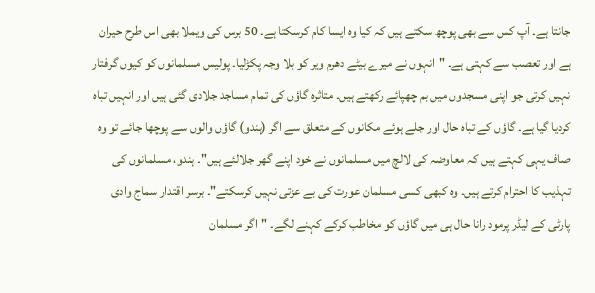جانتا ہے۔ آپ کس سے بھی پوچھ سکتے ہیں کہ کیا وہ ایسا کام کرسکتا ہے۔ 50 برس کی ویملا بھی اس طرح حیران ہے اور تعصب سے کہتی ہے۔ "انہوں نے میرے بیٹے دھرم ویر کو بلا وجہ پکڑلیا۔ پولیس مسلمانوں کو کیوں گرفتار نہیں کرتی جو اپنی مسجدوں میں بم چھپائے رکھتے ہیں۔ متاثرہ گاؤں کی تمام مساجد جلادی گئی ہیں اور انہیں تباہ کردیا گیا ہے۔ گاؤں کے تباہ حال اور جلے ہوئے مکانوں کے متعلق سے اگر (ہندو) گاؤں والوں سے پوچھا جائے تو وہ صاف یہی کہتے ہیں کہ معاوضہ کی لالچ میں مسلمانوں نے خود اپنے گھر جلالئے ہیں"۔ ہندو، مسلمانوں کی تہذیب کا احترام کرتے ہیں۔ وہ کبھی کسی مسلمان عورت کی بے عزتی نہیں کرسکتے"۔ برسر اقتدار سماج وادی پارٹی کے لیڈر پرمود رانا حال ہی میں گاؤں کو مخاطب کرکے کہنے لگے۔ "اگر مسلمان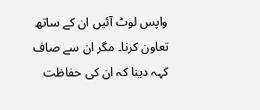واپس لوٹ آئیں ان کے ساتھ تعاون کرنا۔ مگر ان سے صاف کہہ دینا کہ ان کی حفاظت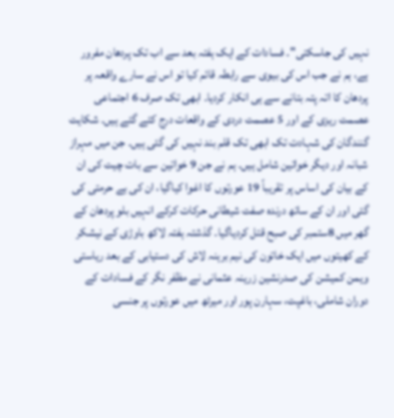نہیں کی جاسکتی"۔ فسادات کے ایک ہفتہ بعد سے اب تک پردھان مفرور ہے، ہم نے جب اس کی بیوی سے رابطہ قائم کیا تو اس نے سارے واقعہ پر پردھان کا اتہ پتہ بتانے سے ہی انکار کردیا۔ ابھی تک صرف 6 اجتماعی عصمت ریزی کے اور 5 عصمت دردی کے واقعات درج کئے گئے ہیں۔ شکایت گنندگان کی شہادت تک ابھی تک قلم بند نہیں کی گئی ہیں۔ جن میں مہراز شبانہ اور دیگر خواتین شامل ہیں۔ ہم نے جن 9 خواتین سے بات چیت کی ان کے بیان کی اساس پر تقریباً 19 عورتوں کا اغوا کیاگیا، ان کی بے حرمتی کی گئی اور ان کے ساتھ درندہ صفت شیطانی حرکات کرکے انہیں بلو پردھان کے گھر میں 8ستمبر کی صبح قتل کردیاگیا۔ گذشتہ ہفتہ لاکھ باوڑی کے نیشکر کے کھیتوں میں ایک خاتون کی نیم برہنہ لاش کی دستیابی کے بعد ریاستی ویمن کمیشن کی صدرنشین زرینہ عثمانی نے مظفر نگر کے فسادات کے دوران شاملی، باغپت، سہارن پور اور میرٹھ میں عورتوں پر جنسی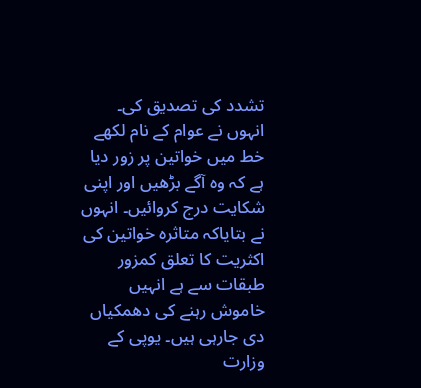تشدد کی تصدیق کی۔ انہوں نے عوام کے نام لکھے خط میں خواتین پر زور دیا ہے کہ وہ آگے بڑھیں اور اپنی شکایت درج کروائیں۔ انہوں نے بتایاکہ متاثرہ خواتین کی اکثریت کا تعلق کمزور طبقات سے ہے انہیں خاموش رہنے کی دھمکیاں دی جارہی ہیں۔ یوپی کے وزارت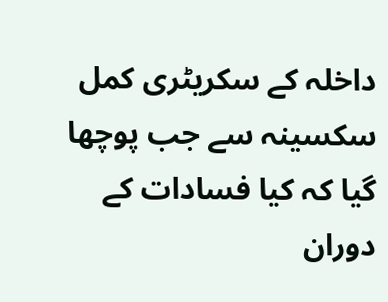داخلہ کے سکریٹری کمل سکسینہ سے جب پوچھا گیا کہ کیا فسادات کے دوران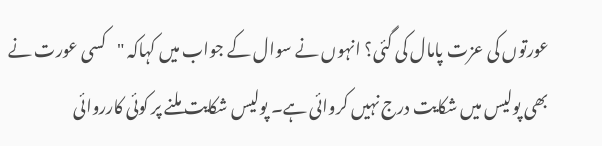عورتوں کی عزت پامال کی گئی؟ انہوں نے سوال کے جواب میں کہاکہ "کسی عورت نے بھی پولیس میں شکایت درج نہیں کروائی ہے۔ پولیس شکایت ملنے پر کوئی کارروائی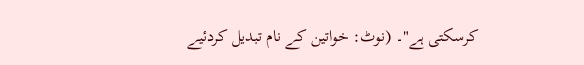کرسکتی ہے"۔ (نوٹ: خواتین کے نام تبدیل کردئیے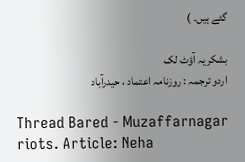گئے ہیں۔ )

بشکریہ آؤٹ لک
اردو ترجمہ : روزنامہ اعتماد ، حیدرآباد

Thread Bared - Muzaffarnagar riots. Article: Neha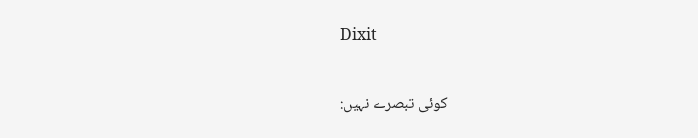Dixit

کوئی تبصرے نہیں: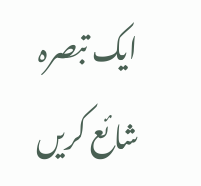ایک تبصرہ شائع کریں